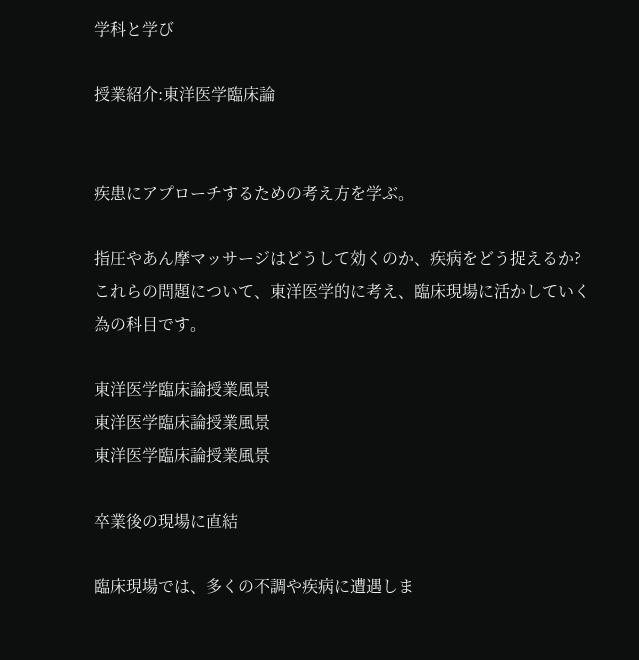学科と学び

授業紹介:東洋医学臨床論


疾患にアプローチするための考え方を学ぶ。

指圧やあん摩マッサージはどうして効くのか、疾病をどう捉えるか?
これらの問題について、東洋医学的に考え、臨床現場に活かしていく為の科目です。

東洋医学臨床論授業風景
東洋医学臨床論授業風景
東洋医学臨床論授業風景

卒業後の現場に直結

臨床現場では、多くの不調や疾病に遭遇しま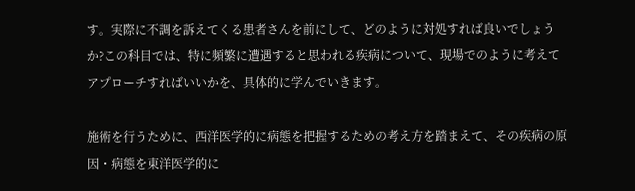す。実際に不調を訴えてくる患者さんを前にして、どのように対処すれば良いでしょうか?この科目では、特に頻繁に遭遇すると思われる疾病について、現場でのように考えてアプローチすればいいかを、具体的に学んでいきます。

施術を行うために、西洋医学的に病態を把握するための考え方を踏まえて、その疾病の原因・病態を東洋医学的に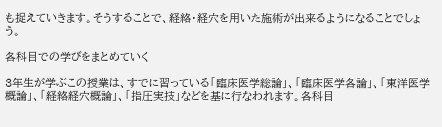も捉えていきます。そうすることで、経絡・経穴を用いた施術が出来るようになることでしょう。

各科目での学びをまとめていく

3年生が学ぶこの授業は、すでに習っている「臨床医学総論」、「臨床医学各論」、「東洋医学概論」、「経絡経穴概論」、「指圧実技」などを基に行なわれます。各科目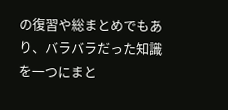の復習や総まとめでもあり、バラバラだった知識を一つにまと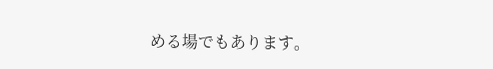める場でもあります。